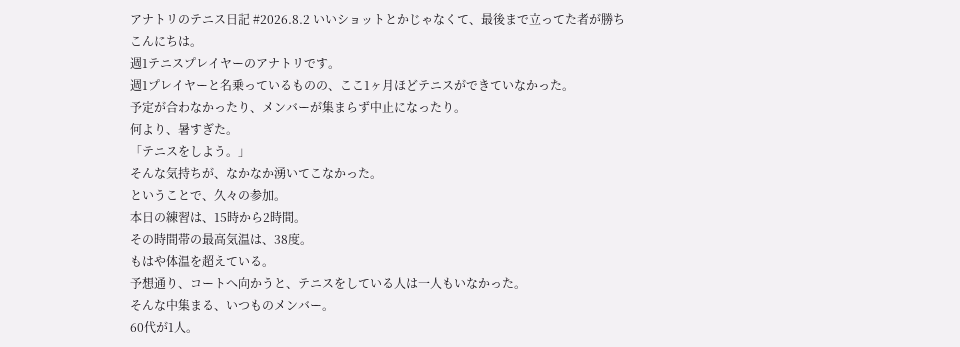アナトリのテニス日記 #2026.8.2 いいショットとかじゃなくて、最後まで立ってた者が勝ち
こんにちは。
週1テニスプレイヤーのアナトリです。
週1プレイヤーと名乗っているものの、ここ1ヶ月ほどテニスができていなかった。
予定が合わなかったり、メンバーが集まらず中止になったり。
何より、暑すぎた。
「テニスをしよう。」
そんな気持ちが、なかなか湧いてこなかった。
ということで、久々の参加。
本日の練習は、15時から2時間。
その時間帯の最高気温は、38度。
もはや体温を超えている。
予想通り、コートへ向かうと、テニスをしている人は一人もいなかった。
そんな中集まる、いつものメンバー。
60代が1人。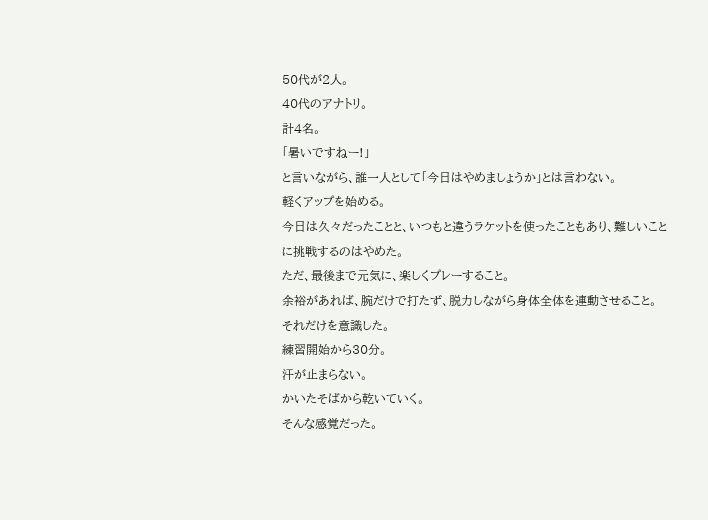50代が2人。
40代のアナトリ。
計4名。
「暑いですねー!」
と言いながら、誰一人として「今日はやめましょうか」とは言わない。
軽くアップを始める。
今日は久々だったことと、いつもと違うラケットを使ったこともあり、難しいことに挑戦するのはやめた。
ただ、最後まで元気に、楽しくプレーすること。
余裕があれば、腕だけで打たず、脱力しながら身体全体を連動させること。
それだけを意識した。
練習開始から30分。
汗が止まらない。
かいたそばから乾いていく。
そんな感覚だった。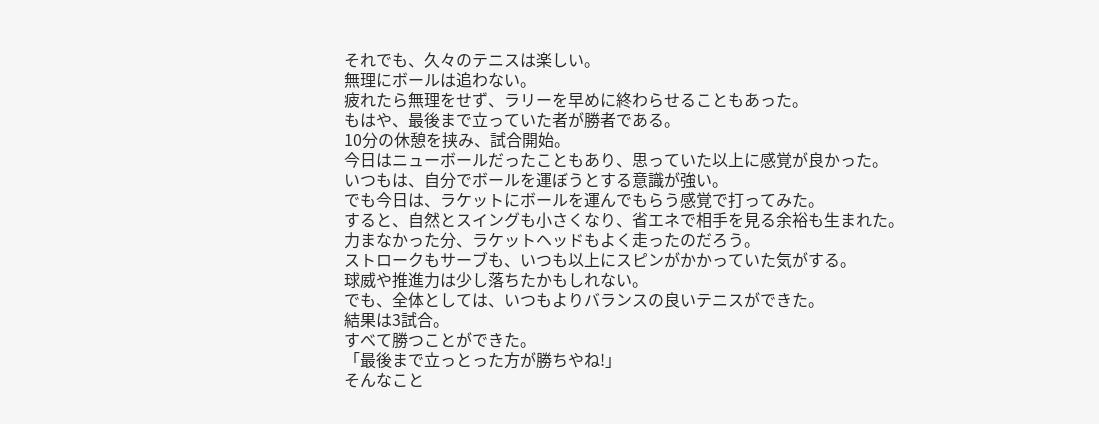それでも、久々のテニスは楽しい。
無理にボールは追わない。
疲れたら無理をせず、ラリーを早めに終わらせることもあった。
もはや、最後まで立っていた者が勝者である。
10分の休憩を挟み、試合開始。
今日はニューボールだったこともあり、思っていた以上に感覚が良かった。
いつもは、自分でボールを運ぼうとする意識が強い。
でも今日は、ラケットにボールを運んでもらう感覚で打ってみた。
すると、自然とスイングも小さくなり、省エネで相手を見る余裕も生まれた。
力まなかった分、ラケットヘッドもよく走ったのだろう。
ストロークもサーブも、いつも以上にスピンがかかっていた気がする。
球威や推進力は少し落ちたかもしれない。
でも、全体としては、いつもよりバランスの良いテニスができた。
結果は3試合。
すべて勝つことができた。
「最後まで立っとった方が勝ちやね!」
そんなこと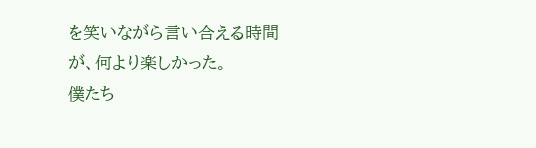を笑いながら言い合える時間が、何より楽しかった。
僕たち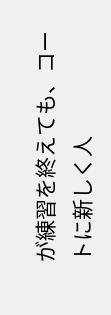が練習を終えても、コートに新しく人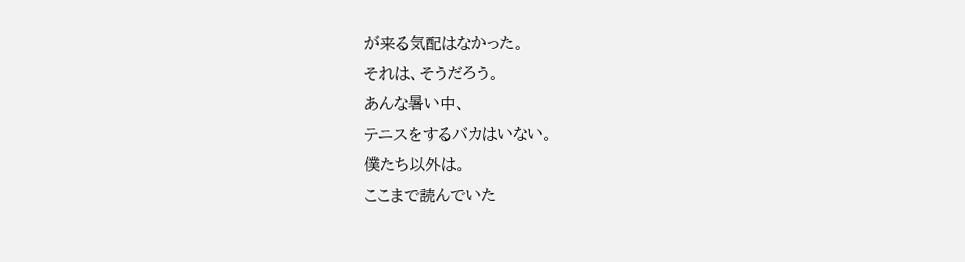が来る気配はなかった。
それは、そうだろう。
あんな暑い中、
テニスをするバカはいない。
僕たち以外は。
ここまで読んでいた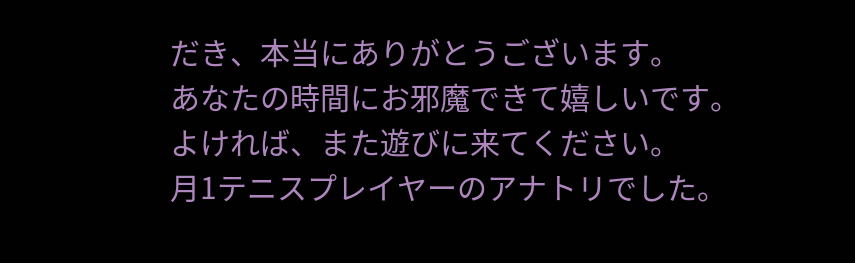だき、本当にありがとうございます。
あなたの時間にお邪魔できて嬉しいです。
よければ、また遊びに来てください。
月1テニスプレイヤーのアナトリでした。